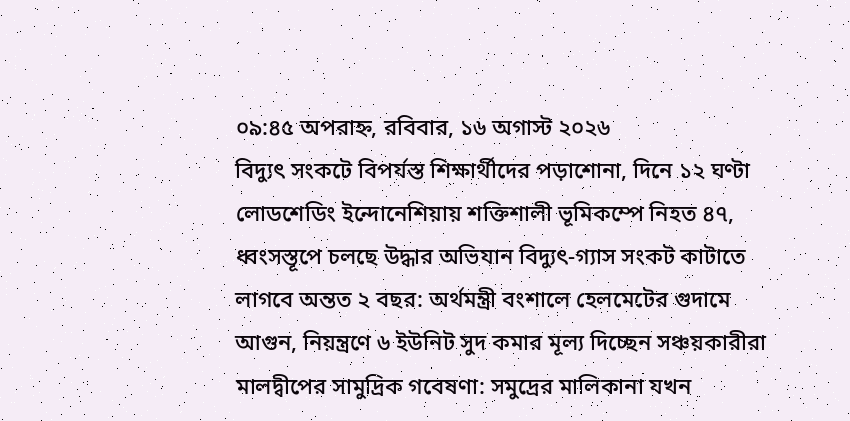০৯:৪৫ অপরাহ্ন, রবিবার, ১৬ অগাস্ট ২০২৬
বিদ্যুৎ সংকটে বিপর্যস্ত শিক্ষার্থীদের পড়াশোনা, দিনে ১২ ঘণ্টা লোডশেডিং ইন্দোনেশিয়ায় শক্তিশালী ভূমিকম্পে নিহত ৪৭, ধ্বংসস্তূপে চলছে উদ্ধার অভিযান বিদ্যুৎ-গ্যাস সংকট কাটাতে লাগবে অন্তত ২ বছর: অর্থমন্ত্রী বংশালে হেলমেটের গুদামে আগুন, নিয়ন্ত্রণে ৬ ইউনিট সুদ কমার মূল্য দিচ্ছেন সঞ্চয়কারীরা মালদ্বীপের সামুদ্রিক গবেষণা: সমুদ্রের মালিকানা যখন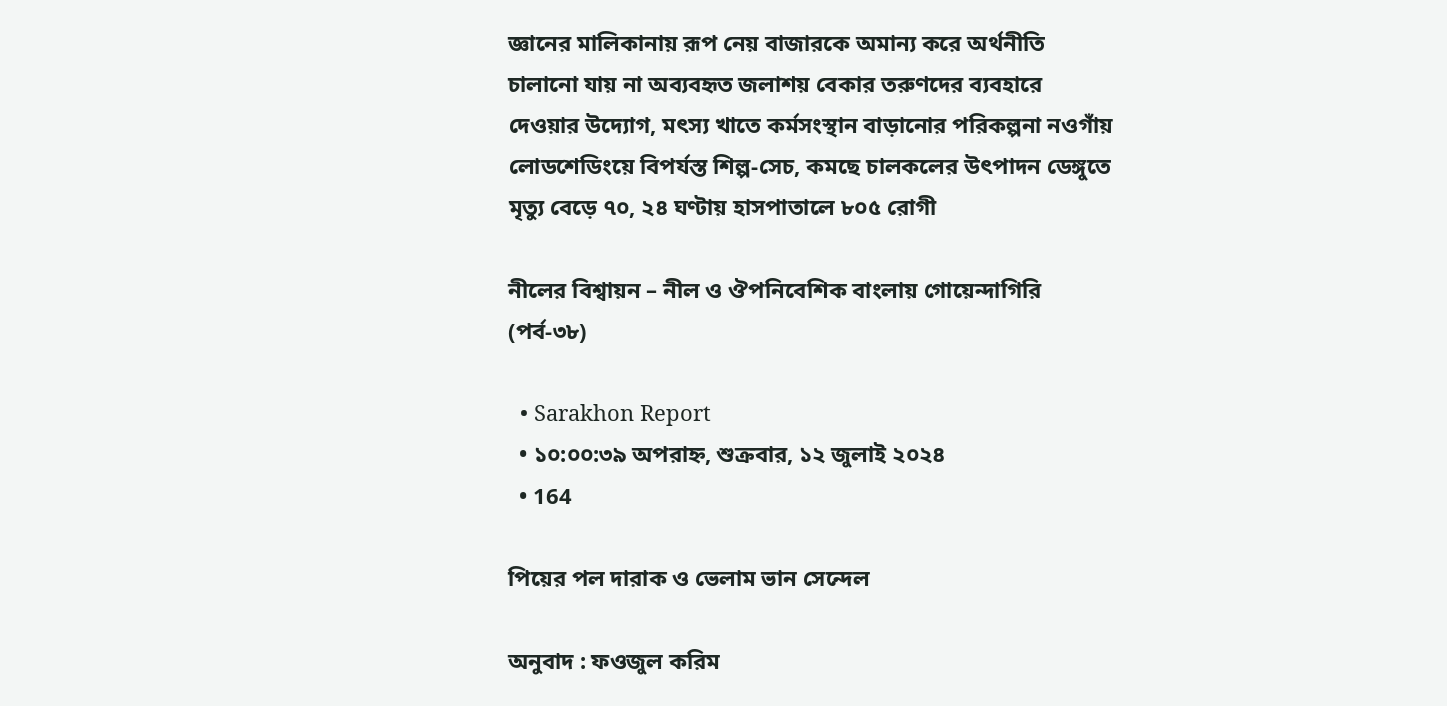জ্ঞানের মালিকানায় রূপ নেয় বাজারকে অমান্য করে অর্থনীতি চালানো যায় না অব্যবহৃত জলাশয় বেকার তরুণদের ব্যবহারে দেওয়ার উদ্যোগ, মৎস্য খাতে কর্মসংস্থান বাড়ানোর পরিকল্পনা নওগাঁয় লোডশেডিংয়ে বিপর্যস্ত শিল্প-সেচ, কমছে চালকলের উৎপাদন ডেঙ্গুতে মৃত্যু বেড়ে ৭০, ২৪ ঘণ্টায় হাসপাতালে ৮০৫ রোগী

নীলের বিশ্বায়ন – নীল ও ঔপনিবেশিক বাংলায় গোয়েন্দাগিরি (পর্ব-৩৮)

  • Sarakhon Report
  • ১০:০০:৩৯ অপরাহ্ন, শুক্রবার, ১২ জুলাই ২০২৪
  • 164

পিয়ের পল দারাক ও ভেলাম ভান সেন্দেল

অনুবাদ : ফওজুল করিম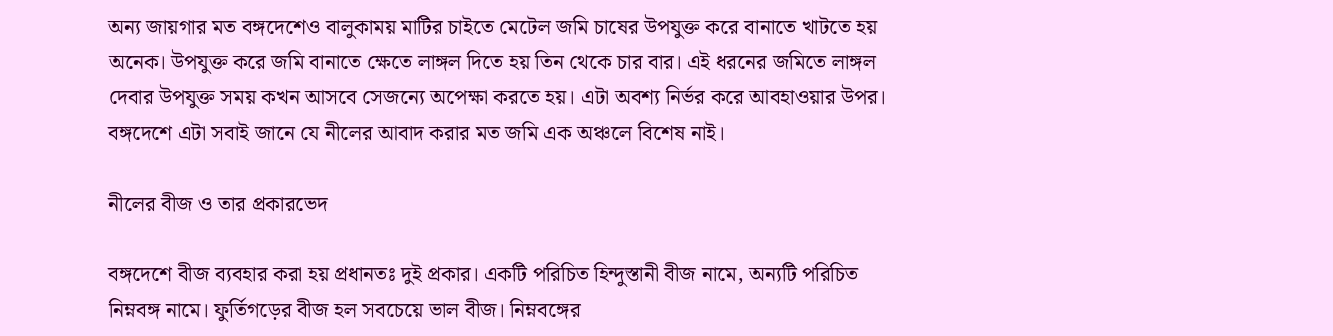অন্য জায়গার মত বঙ্গদেশেও বালুকাময় মাটির চাইতে মেটেল জমি চাষের উপযুক্ত করে বানাতে খাটতে হয় অনেক। উপযুক্ত করে জমি বানাতে ক্ষেতে লাঙ্গল দিতে হয় তিন থেকে চার বার। এই ধরনের জমিতে লাঙ্গল দেবার উপযুক্ত সময় কখন আসবে সেজন্যে অপেক্ষা করতে হয়। এটা অবশ্য নির্ভর করে আবহাওয়ার উপর। বঙ্গদেশে এটা সবাই জানে যে নীলের আবাদ করার মত জমি এক অঞ্চলে বিশেষ নাই।

নীলের বীজ ও তার প্রকারভেদ

বঙ্গদেশে বীজ ব্যবহার করা হয় প্রধানতঃ দুই প্রকার। একটি পরিচিত হিন্দুস্তানী বীজ নামে, অন্যটি পরিচিত নিম্নবঙ্গ নামে। ফুর্তিগড়ের বীজ হল সবচেয়ে ভাল বীজ। নিম্নবঙ্গের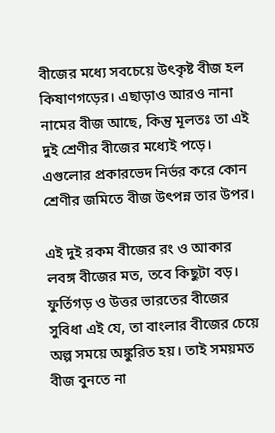বীজের মধ্যে সবচেয়ে উৎকৃষ্ট বীজ হল কিষাণগড়ের। এছাড়াও আরও নানা নামের বীজ আছে, কিন্তু মূলতঃ তা এই দুই শ্রেণীর বীজের মধ্যেই পড়ে। এগুলোর প্রকারভেদ নির্ভর করে কোন শ্রেণীর জমিতে বীজ উৎপন্ন তার উপর।

এই দুই রকম বীজের রং ও আকার লবঙ্গ বীজের মত, তবে কিছুটা বড়। ফুর্তিগড় ও উত্তর ভারতের বীজের সুবিধা এই যে, তা বাংলার বীজের চেয়ে অল্প সময়ে অঙ্কুরিত হয়। তাই সময়মত বীজ বুনতে না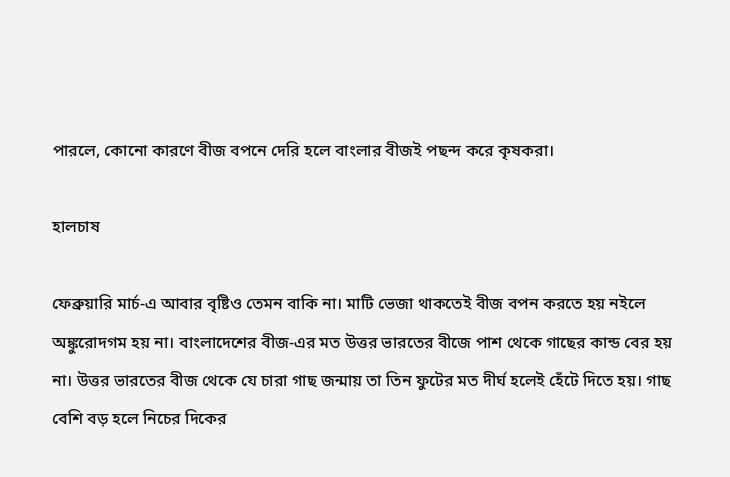পারলে, কোনো কারণে বীজ বপনে দেরি হলে বাংলার বীজই পছন্দ করে কৃষকরা।

হালচাষ

ফেব্রুয়ারি মার্চ-এ আবার বৃষ্টিও তেমন বাকি না। মাটি ভেজা থাকতেই বীজ বপন করতে হয় নইলে অঙ্কুরোদগম হয় না। বাংলাদেশের বীজ-এর মত উত্তর ভারতের বীজে পাশ থেকে গাছের কান্ড বের হয় না। উত্তর ভারতের বীজ থেকে যে চারা গাছ জন্মায় তা তিন ফুটের মত দীর্ঘ হলেই হেঁটে দিতে হয়। গাছ বেশি বড় হলে নিচের দিকের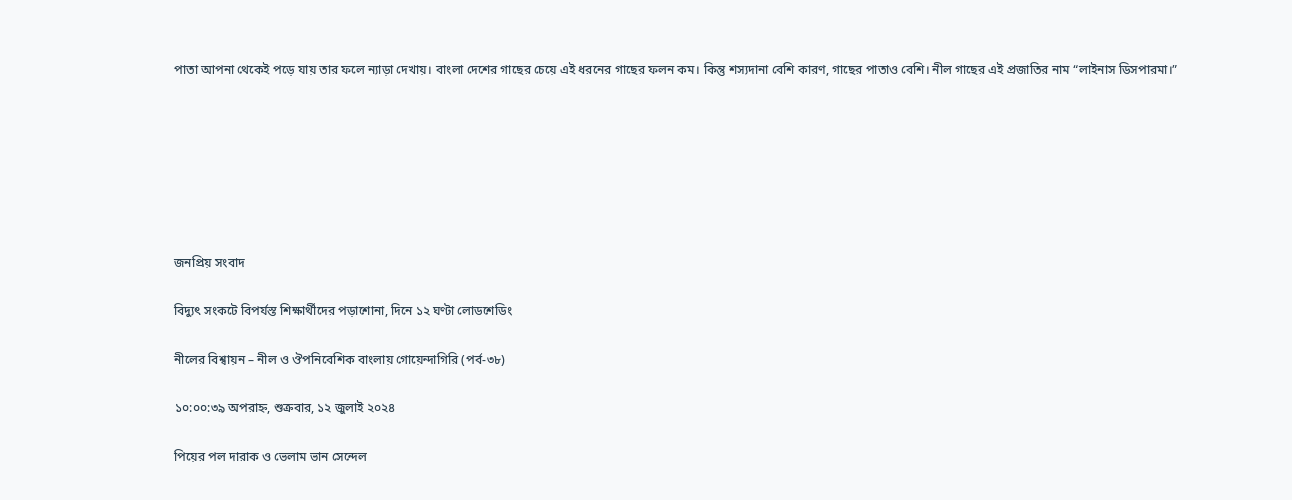পাতা আপনা থেকেই পড়ে যায় তার ফলে ন্যাড়া দেখায়। বাংলা দেশের গাছের চেয়ে এই ধরনের গাছের ফলন কম। কিন্তু শস্যদানা বেশি কারণ, গাছের পাতাও বেশি। নীল গাছের এই প্রজাতির নাম “লাইনাস ডিসপারমা।”







জনপ্রিয় সংবাদ

বিদ্যুৎ সংকটে বিপর্যস্ত শিক্ষার্থীদের পড়াশোনা, দিনে ১২ ঘণ্টা লোডশেডিং

নীলের বিশ্বায়ন – নীল ও ঔপনিবেশিক বাংলায় গোয়েন্দাগিরি (পর্ব-৩৮)

১০:০০:৩৯ অপরাহ্ন, শুক্রবার, ১২ জুলাই ২০২৪

পিয়ের পল দারাক ও ভেলাম ভান সেন্দেল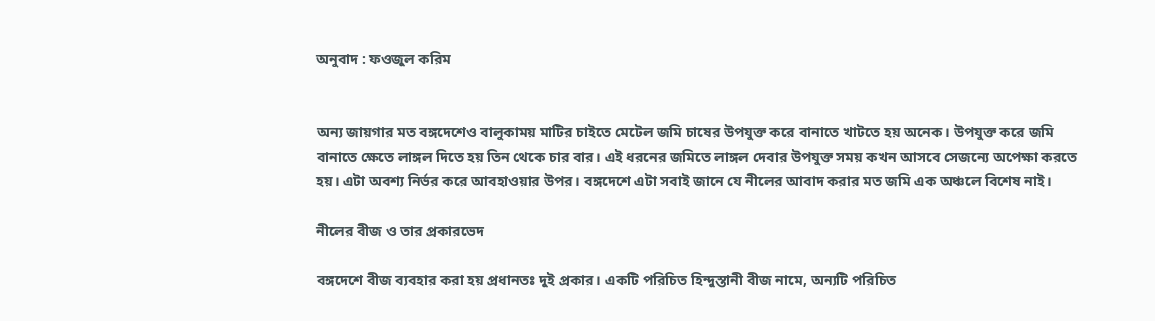অনুবাদ : ফওজুল করিম


অন্য জায়গার মত বঙ্গদেশেও বালুকাময় মাটির চাইতে মেটেল জমি চাষের উপযুক্ত করে বানাতে খাটতে হয় অনেক। উপযুক্ত করে জমি বানাতে ক্ষেতে লাঙ্গল দিতে হয় তিন থেকে চার বার। এই ধরনের জমিতে লাঙ্গল দেবার উপযুক্ত সময় কখন আসবে সেজন্যে অপেক্ষা করতে হয়। এটা অবশ্য নির্ভর করে আবহাওয়ার উপর। বঙ্গদেশে এটা সবাই জানে যে নীলের আবাদ করার মত জমি এক অঞ্চলে বিশেষ নাই।

নীলের বীজ ও তার প্রকারভেদ

বঙ্গদেশে বীজ ব্যবহার করা হয় প্রধানতঃ দুই প্রকার। একটি পরিচিত হিন্দুস্তানী বীজ নামে, অন্যটি পরিচিত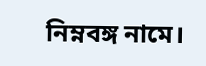নিম্নবঙ্গ নামে।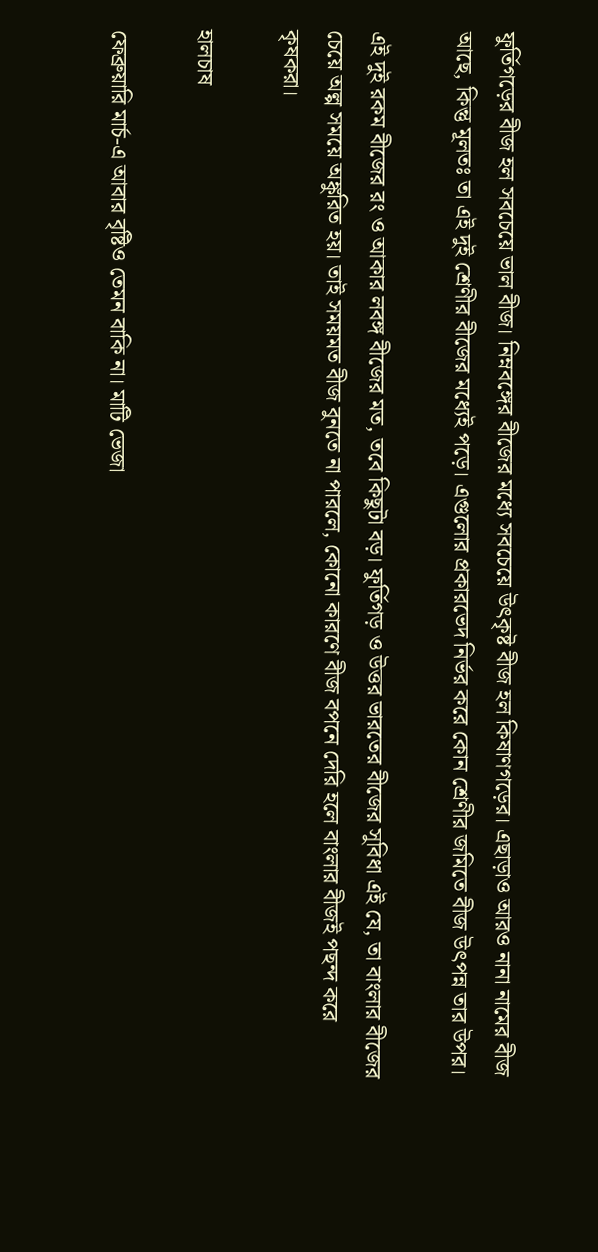ফুর্তিগড়ের বীজ হল সবচেয়ে ভাল বীজ। নিম্নবঙ্গের বীজের মধ্যে সবচেয়ে উৎকৃষ্ট বীজ হল কিষাণগড়ের। এছাড়াও আরও নানা নামের বীজ আছে, কিন্তু মূলতঃ তা এই দুই শ্রেণীর বীজের মধ্যেই পড়ে। এগুলোর প্রকারভেদ নির্ভর করে কোন শ্রেণীর জমিতে বীজ উৎপন্ন তার উপর।

এই দুই রকম বীজের রং ও আকার লবঙ্গ বীজের মত, তবে কিছুটা বড়। ফুর্তিগড় ও উত্তর ভারতের বীজের সুবিধা এই যে, তা বাংলার বীজের চেয়ে অল্প সময়ে অঙ্কুরিত হয়। তাই সময়মত বীজ বুনতে না পারলে, কোনো কারণে বীজ বপনে দেরি হলে বাংলার বীজই পছন্দ করে কৃষকরা।

হালচাষ

ফেব্রুয়ারি মার্চ-এ আবার বৃষ্টিও তেমন বাকি না। মাটি ভেজা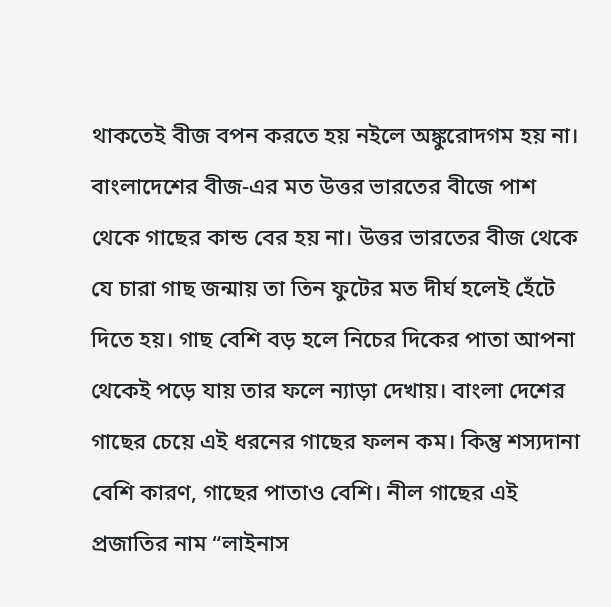থাকতেই বীজ বপন করতে হয় নইলে অঙ্কুরোদগম হয় না। বাংলাদেশের বীজ-এর মত উত্তর ভারতের বীজে পাশ থেকে গাছের কান্ড বের হয় না। উত্তর ভারতের বীজ থেকে যে চারা গাছ জন্মায় তা তিন ফুটের মত দীর্ঘ হলেই হেঁটে দিতে হয়। গাছ বেশি বড় হলে নিচের দিকের পাতা আপনা থেকেই পড়ে যায় তার ফলে ন্যাড়া দেখায়। বাংলা দেশের গাছের চেয়ে এই ধরনের গাছের ফলন কম। কিন্তু শস্যদানা বেশি কারণ, গাছের পাতাও বেশি। নীল গাছের এই প্রজাতির নাম “লাইনাস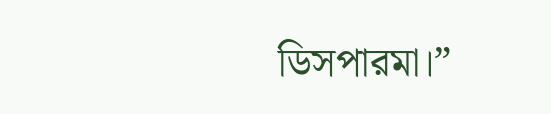ডিসপারমা।”